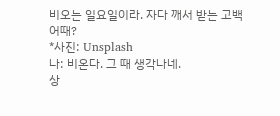비오는 일요일이라. 자다 깨서 받는 고백 어때?
*사진: Unsplash
나: 비온다. 그 때 생각나네.
상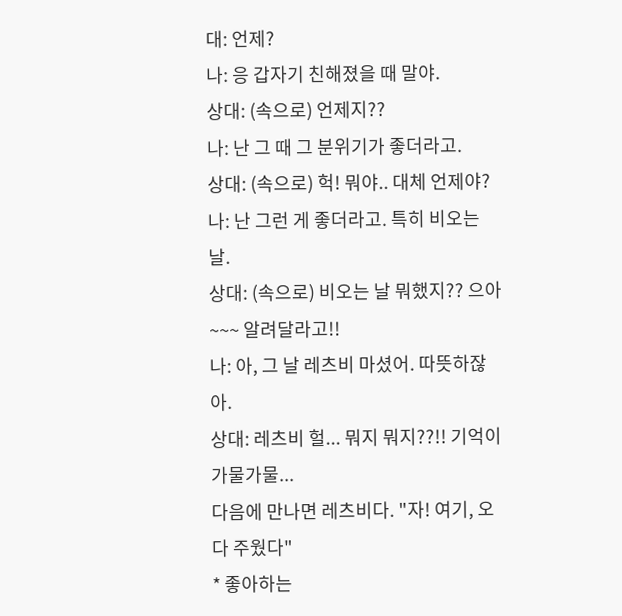대: 언제?
나: 응 갑자기 친해졌을 때 말야.
상대: (속으로) 언제지??
나: 난 그 때 그 분위기가 좋더라고.
상대: (속으로) 헉! 뭐야.. 대체 언제야?
나: 난 그런 게 좋더라고. 특히 비오는 날.
상대: (속으로) 비오는 날 뭐했지?? 으아~~~ 알려달라고!!
나: 아, 그 날 레츠비 마셨어. 따뜻하잖아.
상대: 레츠비 헐... 뭐지 뭐지??!! 기억이 가물가물...
다음에 만나면 레츠비다. "자! 여기, 오다 주웠다"
* 좋아하는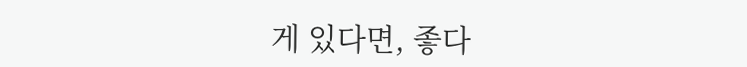게 있다면, 좋다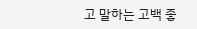고 말하는 고백 좋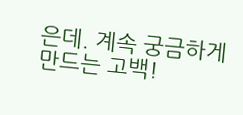은데. 계속 궁금하게 만드는 고백!